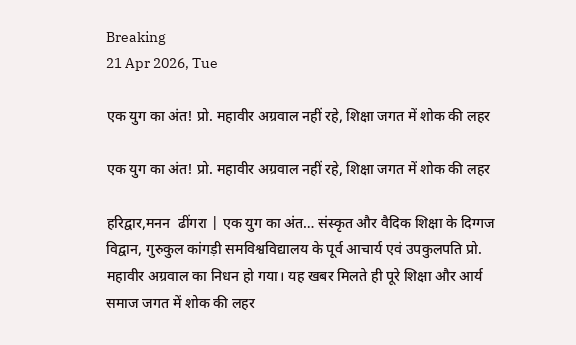Breaking
21 Apr 2026, Tue

एक युग का अंत! प्रो. महावीर अग्रवाल नहीं रहे, शिक्षा जगत में शोक की लहर

एक युग का अंत! प्रो. महावीर अग्रवाल नहीं रहे, शिक्षा जगत में शोक की लहर

हरिद्वार,मनन  ढींगरा | एक युग का अंत… संस्कृत और वैदिक शिक्षा के दिग्गज विद्वान, गुरुकुल कांगड़ी समविश्वविद्यालय के पूर्व आचार्य एवं उपकुलपति प्रो. महावीर अग्रवाल का निधन हो गया। यह खबर मिलते ही पूरे शिक्षा और आर्य समाज जगत में शोक की लहर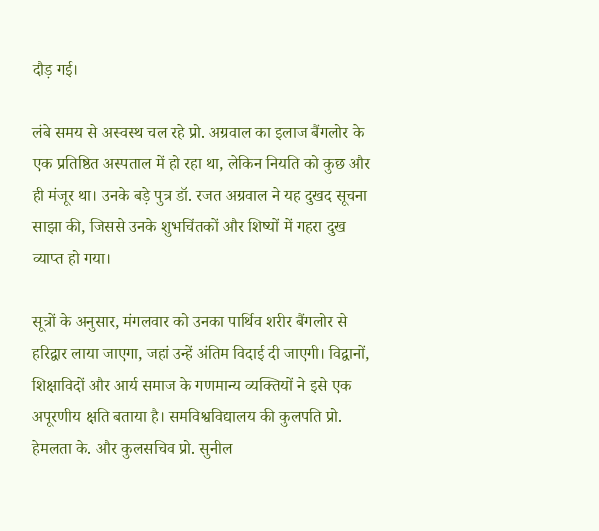दौड़ गई।

लंबे समय से अस्वस्थ चल रहे प्रो. अग्रवाल का इलाज बैंगलोर के एक प्रतिष्ठित अस्पताल में हो रहा था, लेकिन नियति को कुछ और ही मंजूर था। उनके बड़े पुत्र डॉ. रजत अग्रवाल ने यह दुखद सूचना साझा की, जिससे उनके शुभचिंतकों और शिष्यों में गहरा दुख व्याप्त हो गया।

सूत्रों के अनुसार, मंगलवार को उनका पार्थिव शरीर बैंगलोर से हरिद्वार लाया जाएगा, जहां उन्हें अंतिम विदाई दी जाएगी। विद्वानों, शिक्षाविदों और आर्य समाज के गणमान्य व्यक्तियों ने इसे एक अपूरणीय क्षति बताया है। समविश्वविद्यालय की कुलपति प्रो. हेमलता के. और कुलसचिव प्रो. सुनील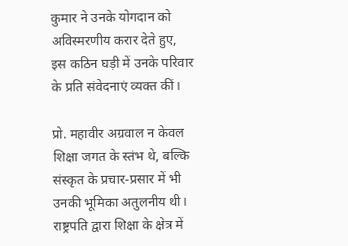कुमार ने उनके योगदान को अविस्मरणीय करार देते हुए, इस कठिन घड़ी में उनके परिवार के प्रति संवेदनाएं व्यक्त कीं।

प्रो. महावीर अग्रवाल न केवल शिक्षा जगत के स्तंभ थे, बल्कि संस्कृत के प्रचार-प्रसार में भी उनकी भूमिका अतुलनीय थी। राष्ट्रपति द्वारा शिक्षा के क्षेत्र में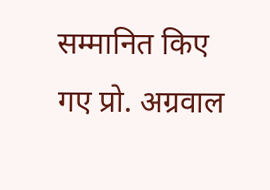सम्मानित किए गए प्रो. अग्रवाल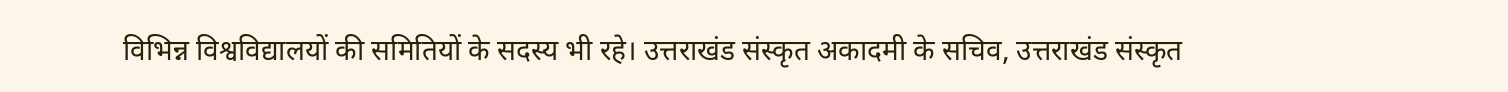विभिन्न विश्वविद्यालयों की समितियों के सदस्य भी रहे। उत्तराखंड संस्कृत अकादमी के सचिव, उत्तराखंड संस्कृत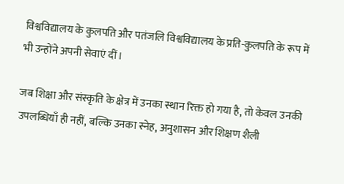विश्वविद्यालय के कुलपति और पतंजलि विश्वविद्यालय के प्रति-कुलपति के रूप में भी उन्होंने अपनी सेवाएं दीं।

जब शिक्षा और संस्कृति के क्षेत्र में उनका स्थान रिक्त हो गया है, तो केवल उनकी उपलब्धियाँ ही नहीं, बल्कि उनका स्नेह, अनुशासन और शिक्षण शैली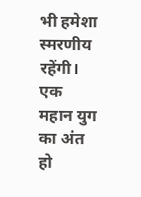भी हमेशा स्मरणीय रहेंगी। एक महान युग का अंत हो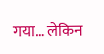गया… लेकिन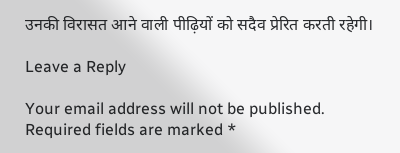उनकी विरासत आने वाली पीढ़ियों को सदैव प्रेरित करती रहेगी।

Leave a Reply

Your email address will not be published. Required fields are marked *